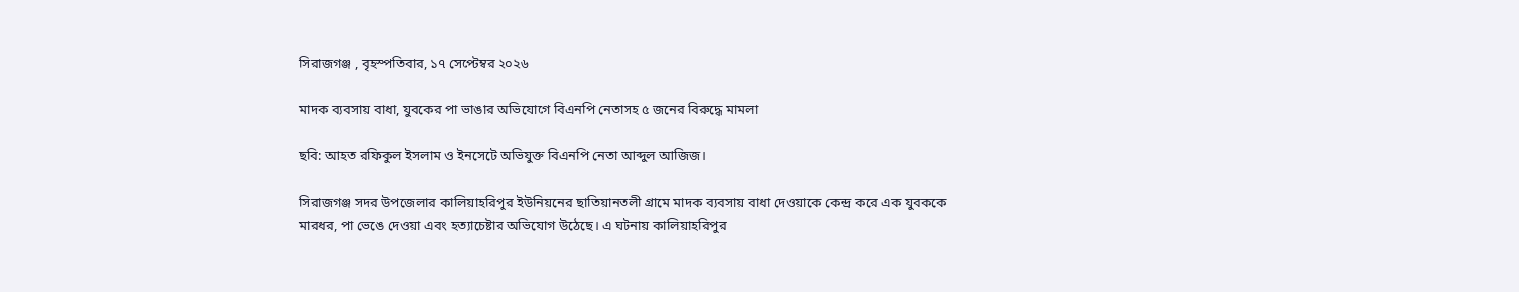সিরাজগঞ্জ , বৃহস্পতিবার, ১৭ সেপ্টেম্বর ২০২৬

মাদক ব্যবসায় বাধা, যুবকের পা ভাঙার অভিযোগে বিএনপি নেতাসহ ৫ জনের বিরুদ্ধে মামলা

ছবি: আহত রফিকুল ইসলাম ও ইনসেটে অভিযুক্ত বিএনপি নেতা আব্দুল আজিজ।

সিরাজগঞ্জ সদর উপজেলার কালিয়াহরিপুর ইউনিয়নের ছাতিয়ানতলী গ্রামে মাদক ব্যবসায় বাধা দেওয়াকে কেন্দ্র করে এক যুবককে মারধর, পা ভেঙে দেওয়া এবং হত্যাচেষ্টার অভিযোগ উঠেছে। এ ঘটনায় কালিয়াহরিপুর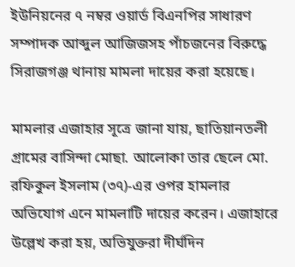ইউনিয়নের ৭ নম্বর ওয়ার্ড বিএনপির সাধারণ সম্পাদক আব্দুল আজিজসহ পাঁচজনের বিরুদ্ধে সিরাজগঞ্জ থানায় মামলা দায়ের করা হয়েছে।

মামলার এজাহার সূত্রে জানা যায়, ছাতিয়ানতলী গ্রামের বাসিন্দা মোছা. আলোকা তার ছেলে মো. রফিকুল ইসলাম (৩৭)-এর ওপর হামলার অভিযোগ এনে মামলাটি দায়ের করেন। এজাহারে উল্লেখ করা হয়, অভিযুক্তরা দীর্ঘদিন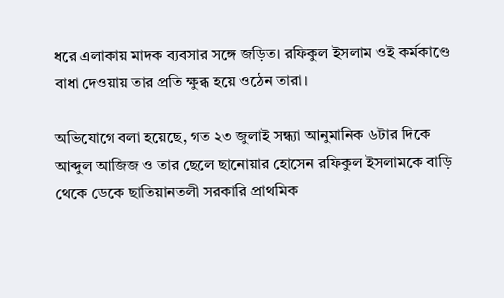ধরে এলাকায় মাদক ব্যবসার সঙ্গে জড়িত। রফিকুল ইসলাম ওই কর্মকাণ্ডে বাধা দেওয়ায় তার প্রতি ক্ষুব্ধ হয়ে ওঠেন তারা।

অভিযোগে বলা হয়েছে, গত ২৩ জুলাই সন্ধ্যা আনুমানিক ৬টার দিকে আব্দুল আজিজ ও তার ছেলে ছানোয়ার হোসেন রফিকুল ইসলামকে বাড়ি থেকে ডেকে ছাতিয়ানতলী সরকারি প্রাথমিক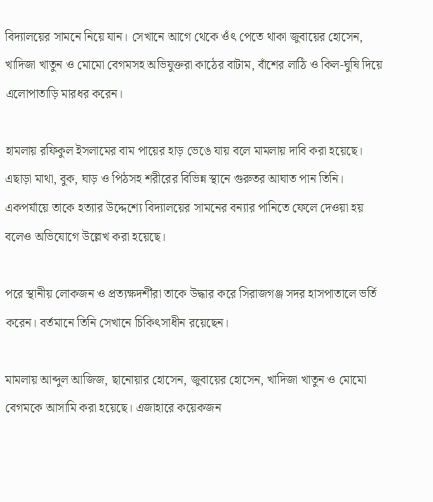বিদ্যালয়ের সামনে নিয়ে যান। সেখানে আগে থেকে ওঁৎ পেতে থাকা জুবায়ের হোসেন, খাদিজা খাতুন ও মোমো বেগমসহ অভিযুক্তরা কাঠের বাটাম, বাঁশের লাঠি ও কিল-ঘুষি দিয়ে এলোপাতাড়ি মারধর করেন।

হামলায় রফিকুল ইসলামের বাম পায়ের হাড় ভেঙে যায় বলে মামলায় দাবি করা হয়েছে। এছাড়া মাথা, বুক, ঘাড় ও পিঠসহ শরীরের বিভিন্ন স্থানে গুরুতর আঘাত পান তিনি। একপর্যায়ে তাকে হত্যার উদ্দেশ্যে বিদ্যালয়ের সামনের বন্যার পানিতে ফেলে দেওয়া হয় বলেও অভিযোগে উল্লেখ করা হয়েছে।

পরে স্থানীয় লোকজন ও প্রত্যক্ষদর্শীরা তাকে উদ্ধার করে সিরাজগঞ্জ সদর হাসপাতালে ভর্তি করেন। বর্তমানে তিনি সেখানে চিকিৎসাধীন রয়েছেন।

মামলায় আব্দুল আজিজ, ছানোয়ার হোসেন, জুবায়ের হোসেন, খাদিজা খাতুন ও মোমো বেগমকে আসামি করা হয়েছে। এজাহারে কয়েকজন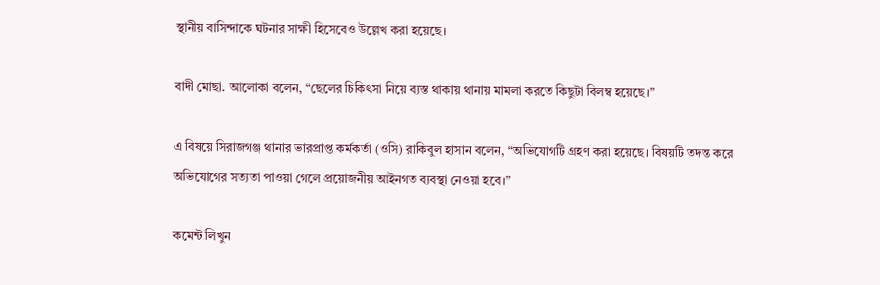স্থানীয় বাসিন্দাকে ঘটনার সাক্ষী হিসেবেও উল্লেখ করা হয়েছে।

বাদী মোছা. আলোকা বলেন, “ছেলের চিকিৎসা নিয়ে ব্যস্ত থাকায় থানায় মামলা করতে কিছুটা বিলম্ব হয়েছে।”

এ বিষয়ে সিরাজগঞ্জ থানার ভারপ্রাপ্ত কর্মকর্তা (ওসি) রাকিবুল হাসান বলেন, “অভিযোগটি গ্রহণ করা হয়েছে। বিষয়টি তদন্ত করে অভিযোগের সত্যতা পাওয়া গেলে প্রয়োজনীয় আইনগত ব্যবস্থা নেওয়া হবে।”

কমেন্ট লিখুন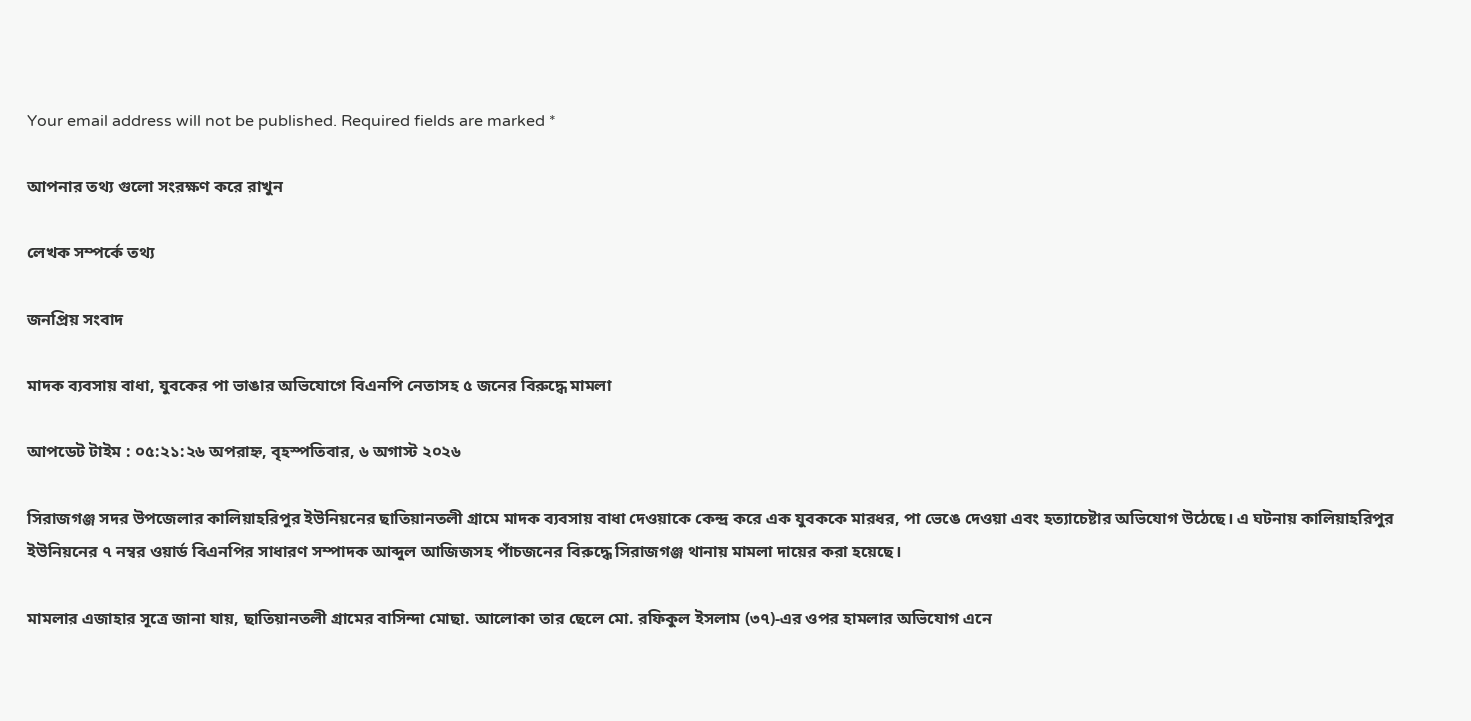Your email address will not be published. Required fields are marked *

আপনার তথ্য গুলো সংরক্ষণ করে রাখুন

লেখক সম্পর্কে তথ্য

জনপ্রিয় সংবাদ

মাদক ব্যবসায় বাধা, যুবকের পা ভাঙার অভিযোগে বিএনপি নেতাসহ ৫ জনের বিরুদ্ধে মামলা

আপডেট টাইম : ০৫:২১:২৬ অপরাহ্ন, বৃহস্পতিবার, ৬ অগাস্ট ২০২৬

সিরাজগঞ্জ সদর উপজেলার কালিয়াহরিপুর ইউনিয়নের ছাতিয়ানতলী গ্রামে মাদক ব্যবসায় বাধা দেওয়াকে কেন্দ্র করে এক যুবককে মারধর, পা ভেঙে দেওয়া এবং হত্যাচেষ্টার অভিযোগ উঠেছে। এ ঘটনায় কালিয়াহরিপুর ইউনিয়নের ৭ নম্বর ওয়ার্ড বিএনপির সাধারণ সম্পাদক আব্দুল আজিজসহ পাঁচজনের বিরুদ্ধে সিরাজগঞ্জ থানায় মামলা দায়ের করা হয়েছে।

মামলার এজাহার সূত্রে জানা যায়, ছাতিয়ানতলী গ্রামের বাসিন্দা মোছা. আলোকা তার ছেলে মো. রফিকুল ইসলাম (৩৭)-এর ওপর হামলার অভিযোগ এনে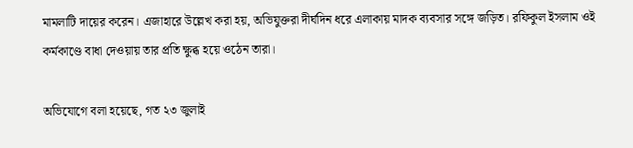মামলাটি দায়ের করেন। এজাহারে উল্লেখ করা হয়, অভিযুক্তরা দীর্ঘদিন ধরে এলাকায় মাদক ব্যবসার সঙ্গে জড়িত। রফিকুল ইসলাম ওই কর্মকাণ্ডে বাধা দেওয়ায় তার প্রতি ক্ষুব্ধ হয়ে ওঠেন তারা।

অভিযোগে বলা হয়েছে, গত ২৩ জুলাই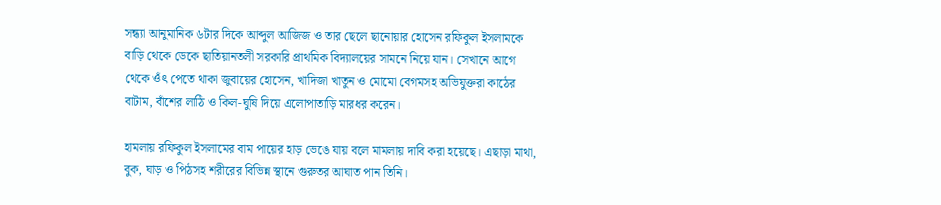সন্ধ্যা আনুমানিক ৬টার দিকে আব্দুল আজিজ ও তার ছেলে ছানোয়ার হোসেন রফিকুল ইসলামকে বাড়ি থেকে ডেকে ছাতিয়ানতলী সরকারি প্রাথমিক বিদ্যালয়ের সামনে নিয়ে যান। সেখানে আগে থেকে ওঁৎ পেতে থাকা জুবায়ের হোসেন, খাদিজা খাতুন ও মোমো বেগমসহ অভিযুক্তরা কাঠের বাটাম, বাঁশের লাঠি ও কিল-ঘুষি দিয়ে এলোপাতাড়ি মারধর করেন।

হামলায় রফিকুল ইসলামের বাম পায়ের হাড় ভেঙে যায় বলে মামলায় দাবি করা হয়েছে। এছাড়া মাথা, বুক, ঘাড় ও পিঠসহ শরীরের বিভিন্ন স্থানে গুরুতর আঘাত পান তিনি।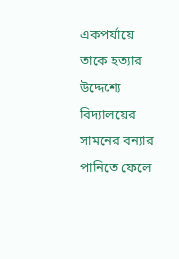একপর্যায়ে তাকে হত্যার উদ্দেশ্যে বিদ্যালয়ের সামনের বন্যার পানিতে ফেলে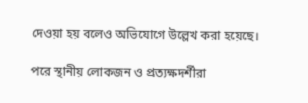দেওয়া হয় বলেও অভিযোগে উল্লেখ করা হয়েছে।

পরে স্থানীয় লোকজন ও প্রত্যক্ষদর্শীরা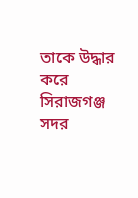তাকে উদ্ধার করে সিরাজগঞ্জ সদর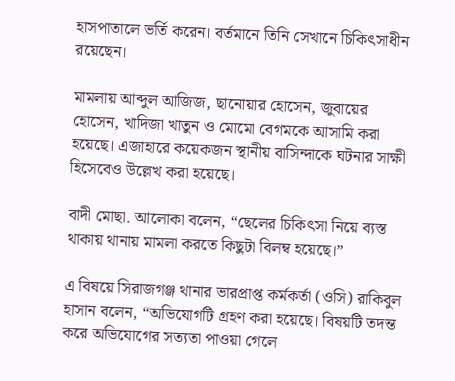হাসপাতালে ভর্তি করেন। বর্তমানে তিনি সেখানে চিকিৎসাধীন রয়েছেন।

মামলায় আব্দুল আজিজ, ছানোয়ার হোসেন, জুবায়ের হোসেন, খাদিজা খাতুন ও মোমো বেগমকে আসামি করা হয়েছে। এজাহারে কয়েকজন স্থানীয় বাসিন্দাকে ঘটনার সাক্ষী হিসেবেও উল্লেখ করা হয়েছে।

বাদী মোছা. আলোকা বলেন, “ছেলের চিকিৎসা নিয়ে ব্যস্ত থাকায় থানায় মামলা করতে কিছুটা বিলম্ব হয়েছে।”

এ বিষয়ে সিরাজগঞ্জ থানার ভারপ্রাপ্ত কর্মকর্তা (ওসি) রাকিবুল হাসান বলেন, “অভিযোগটি গ্রহণ করা হয়েছে। বিষয়টি তদন্ত করে অভিযোগের সত্যতা পাওয়া গেলে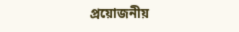প্রয়োজনীয়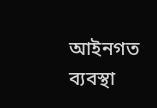আইনগত ব্যবস্থা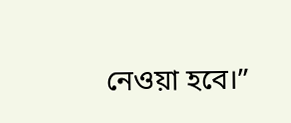নেওয়া হবে।”